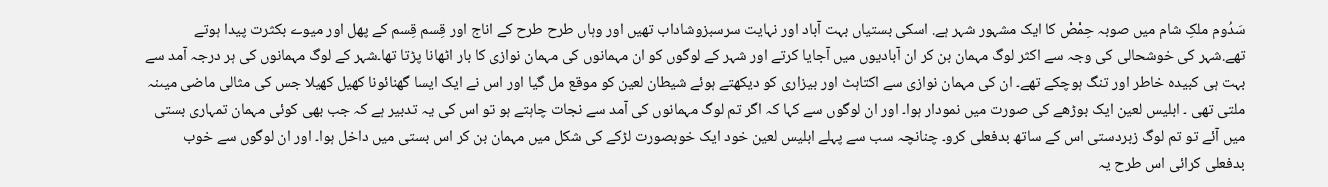سَدُوم ملکِ شام میں صوبہ حِمْصْ کا ایک مشہور شہر ہے. اسکی بستیاں بہت آباد اور نہایت سرسبزوشاداب تھیں اور وہاں طرح طرح کے اناج اور قِسم قِسم کے پھل اور میوے بکثرت پیدا ہوتے تھے.شہر کی خوشحالی کی وجہ سے اکثر لوگ مہمان بن کر ان آبادیوں میں آجایا کرتے اور شہر کے لوگوں کو ان مہمانوں کی مہمان نوازی کا بار اٹھانا پڑتا تھا۔شہر کے لوگ مہمانوں کی ہر درجہ آمد سے
بہت ہی کبیدہ خاطر اور تنگ ہوچکے تھے۔ ان کی مہمان نوازی سے اکتاہٹ اور بیزاری کو دیکھتے ہوئے شیطان لعین کو موقع مل گیا اور اس نے ایک ایسا گھنائونا کھیل کھیلا جس کی مثالی ماضی میںنہ ملتی تھی ۔ ابلیس لعین ایک بوڑھے کی صورت میں نمودار ہوا۔ اور ان لوگوں سے کہا کہ اگر تم لوگ مہمانوں کی آمد سے نجات چاہتے ہو تو اس کی یہ تدبیر ہے کہ جب بھی کوئی مہمان تمہاری بستی میں آئے تو تم لوگ زبردستی اس کے ساتھ بدفعلی کرو۔ چنانچہ سب سے پہلے ابلیس لعین خود ایک خوبصورت لڑکے کی شکل میں مہمان بن کر اس بستی میں داخل ہوا۔ اور ان لوگوں سے خوب بدفعلی کرائی اس طرح یہ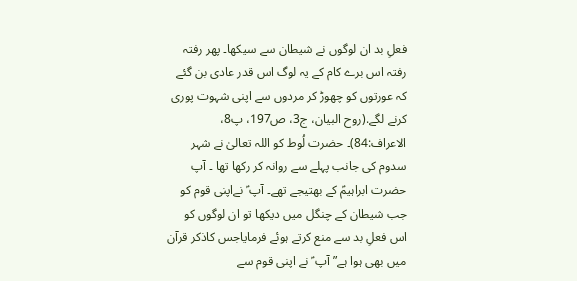فعلِ بد ان لوگوں نے شیطان سے سیکھا۔ پھر رفتہ رفتہ اس برے کام کے یہ لوگ اس قدر عادی بن گئے کہ عورتوں کو چھوڑ کر مردوں سے اپنی شہوت پوری کرنے لگے.(روح البیان، ج3، ص197، پ8، الاعراف:84)۔ حضرت لُوط کو اللہ تعالیٰ نے شہر سدوم کی جانب پہلے سے روانہ کر رکھا تھا ۔ آپ حضرت ابراہیمؑ کے بھتیجے تھے۔ آپ ؑ نےاپنی قوم کو جب شیطان کے چنگل میں دیکھا تو ان لوگوں کو اس فعلِ بد سے منع کرتے ہوئے فرمایاجس کاذکر قرآن میں بھی ہوا ہے”آپ ؑ نے اپنی قوم سے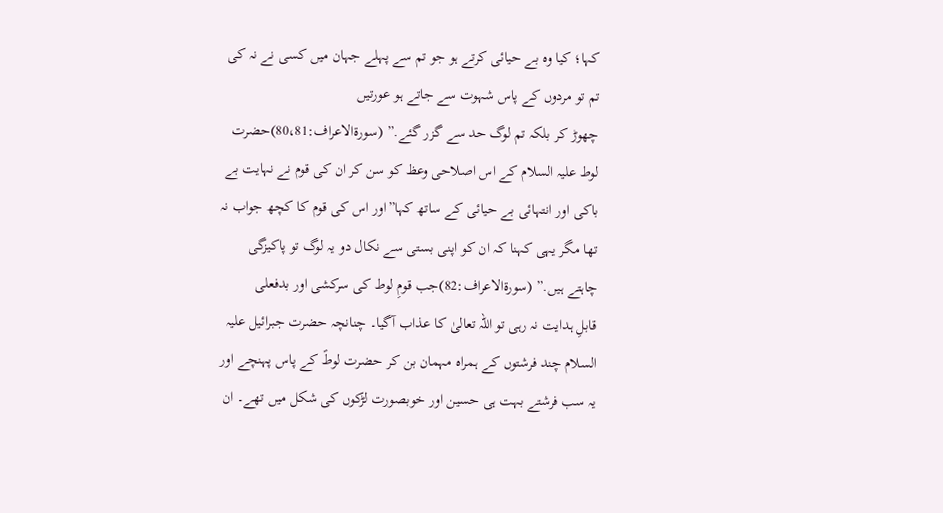کہا؛ کیا وہ بے حیائی کرتے ہو جو تم سے پہلے جہان میں کسی نے نہ کی تم تو مردوں کے پاس شہوت سے جاتے ہو عورتیں
چھوڑ کر بلکہ تم لوگ حد سے گزر گئے.” (سورةالاعراف:80،81)حضرت لوط علیہ السلام کے اس اصلاحی وعظ کو سن کر ان کی قوم نے نہایت بے باکی اور انتہائی بے حیائی کے ساتھ کہا”اور اس کی قوم کا کچھ جواب نہ تھا مگر یہی کہنا کہ ان کو اپنی بستی سے نکال دو یہ لوگ تو پاکیزگی چاہتے ہیں.” (سورةالاعراف:82)جب قومِ لوط کی سرکشی اور بدفعلی
قابلِ ہدایت نہ رہی تو اللہ تعالیٰ کا عذاب آگیا۔ چنانچہ حضرت جبرائیل علیہ السلام چند فرشتوں کے ہمراہ مہمان بن کر حضرت لوطؑ کے پاس پہنچے اور یہ سب فرشتے بہت ہی حسین اور خوبصورت لڑکوں کی شکل میں تھے۔ ان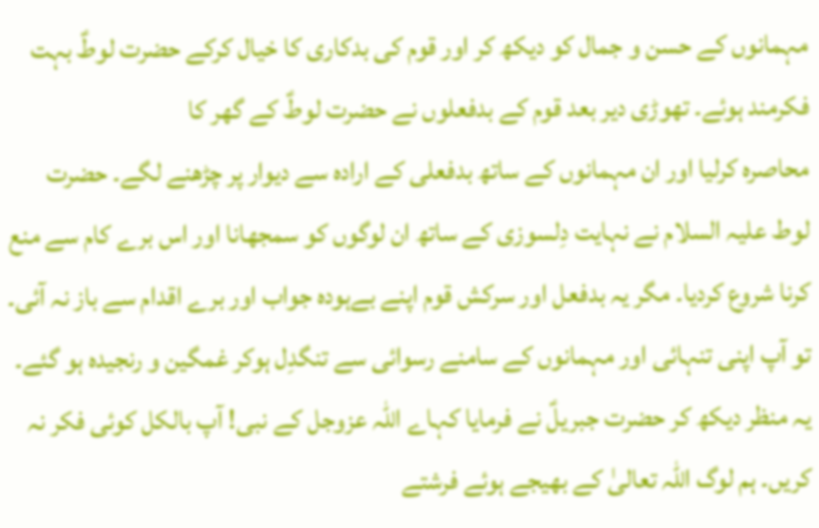مہمانوں کے حسن و جمال کو دیکھ کر اور قوم کی بدکاری کا خیال کرکے حضرت لوطؑ بہت فکرمند ہوئے۔ تھوڑی دیر بعد قوم کے بدفعلوں نے حضرت لوطؑ کے گھر کا
محاصرہ کرلیا اور ان مہمانوں کے ساتھ بدفعلی کے ارادہ سے دیوار پر چڑھنے لگے۔ حضرت لوط علیہ السلام نے نہایت دِلسوزی کے ساتھ ان لوگوں کو سمجھانا اور اس برے کام سے منع کرنا شروع کردیا۔ مگر یہ بدفعل اور سرکش قوم اپنے بےہودہ جواب اور برے اقدام سے باز نہ آئی۔ تو آپ اپنی تنہائی اور مہمانوں کے سامنے رسوائی سے تنگدِل ہوکر غمگین و رنجیدہ ہو گئے۔
یہ منظر دیکھ کر حضرت جبریلؑ نے فرمایا کہاے اللہ عزوجل کے نبی! آپ بالکل کوئی فکر نہ کریں۔ ہم لوگ اللہ تعالیٰ کے بھیجے ہوئے فرشتے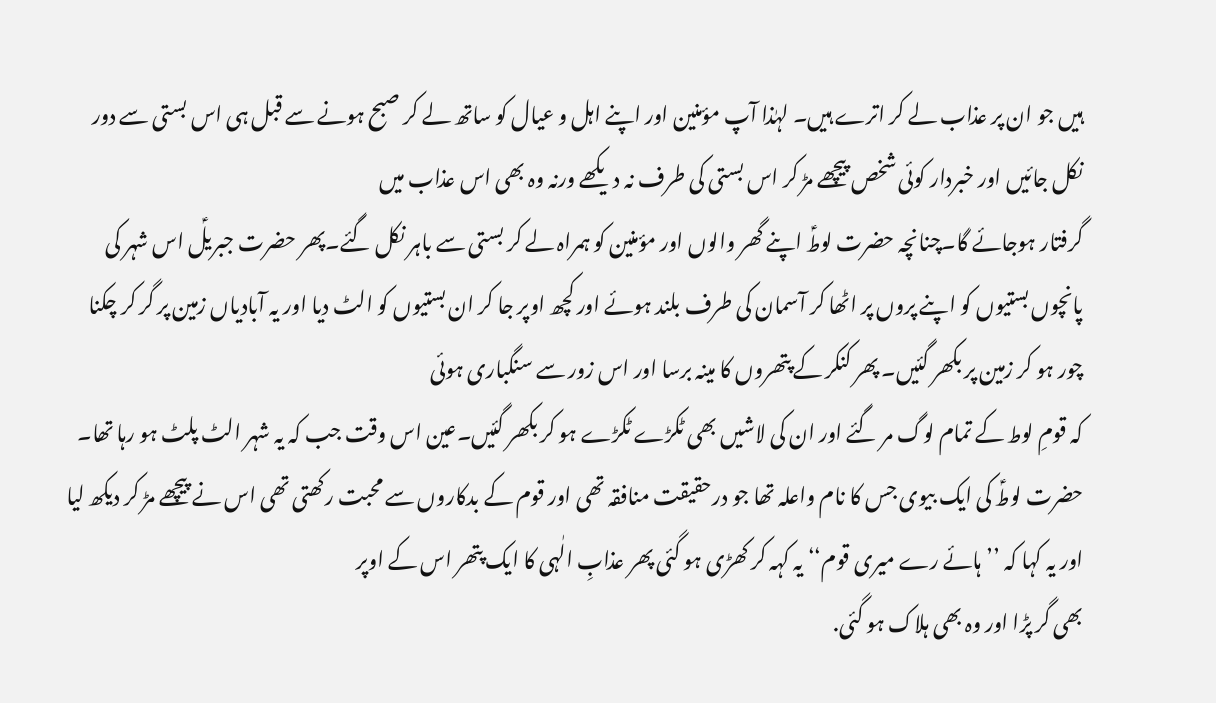ہیں جو ان پر عذاب لے کر اترے ہیں۔ لہٰذا آپ مؤمنين اور اپنے اہل و عیال کو ساتھ لے کر صبح ہونے سے قبل ہی اس بستی سے دور نکل جائیں اور خبردار کوئی شخص پیچھے مڑ کر اس بستی کی طرف نہ دیکھے ورنہ وہ بھی اس عذاب میں
گرفتار ہوجائے گا۔چنانچہ حضرت لوطؑ اپنے گھر والوں اور مؤمنين کو ہمراہ لے کر بستی سے باہر نکل گئے۔پھر حضرت جبریلؑ اس شہر کی پانچوں بستیوں کو اپنے پروں پر اٹھا کر آسمان کی طرف بلند ہوئے اور کچھ اوپر جا کر ان بستیوں کو الٹ دیا اور یہ آبادیاں زمین پر گر کر چکنا چور ہو کر زمین پر بکھر گئیں۔ پھر کنکر کے پتھروں کا مینہ برسا اور اس زور سے سنگباری ہوئی
کہ قومِ لوط کے تمام لوگ مر گئے اور ان کی لاشیں بھی ٹکڑے ٹکڑے ہو کر بکھر گئیں۔عین اس وقت جب کہ یہ شہر الٹ پلٹ ہو رہا تھا۔ حضرت لوطؑ کی ایک بیوی جس کا نام واعلہ تھا جو درحقیقت منافقہ تھی اور قوم کے بدکاروں سے محبت رکھتی تھی اس نے پیچھے مڑ کر دیکھ لیا اور یہ کہا کہ ’’ہائے رے میری قوم‘‘ یہ کہہ کر کھڑی ہو گئی پھر عذابِ الٰہی کا ایک پتھر اس کے اوپر
بھی گر پڑا اور وہ بھی ہلاک ہو گئی.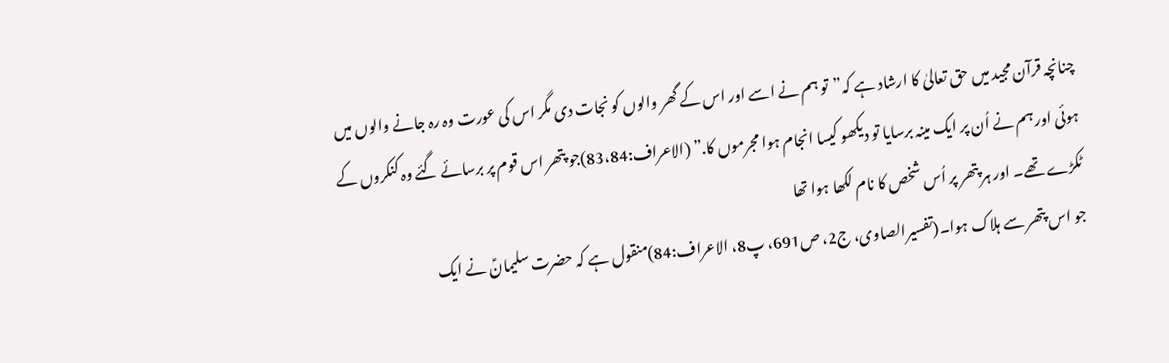چنانچہ قرآن مجید میں حق تعالیٰ کا ارشاد ہے کہ”تو ہم نے اسے اور اس کے گھر والوں کو نجات دی مگر اس کی عورت وہ رہ جانے والوں میں ہوئی اور ہم نے اُن پر ایک مینہ برسایا تو دیکھو کیسا انجام ہوا مجرموں کا.” (الاعراف:83،84)جو پتھر اس قوم پر برسائے گئے وہ کنکروں کے ٹکڑے تھے۔ اور ہر پتھر پر اُس شخص کا نام لکھا ہوا تھا
جو اس پتھر سے ہلاک ہوا۔(تفسیرالصاوی، ج2، ص691، پ8، الاعراف:84)منقول ہے کہ حضرت سلیمانؑ نے ایک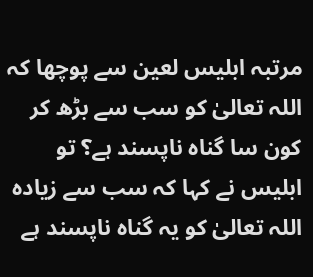مرتبہ ابلیس لعین سے پوچھا کہ اللہ تعالیٰ کو سب سے بڑھ کر کون سا گناہ ناپسند ہے؟ تو ابلیس نے کہا کہ سب سے زیادہ اللہ تعالیٰ کو یہ گناہ ناپسند ہے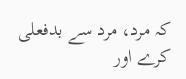کہ مرد، مرد سے بدفعلی کرے اور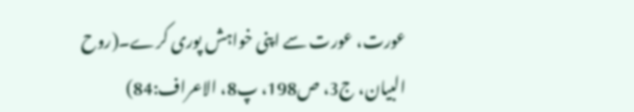عورت، عورت سے اپنی خواہش پوری کرے۔(روح البیان، ج3، ص198، پ8، الاعراف:84)